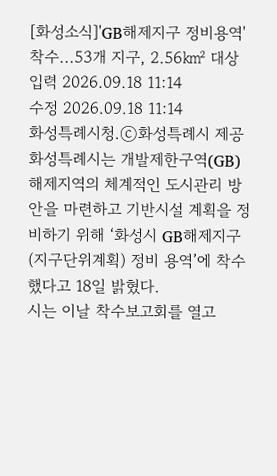[화성소식]'GB해제지구 정비용역' 착수...53개 지구, 2.56㎢ 대상
입력 2026.09.18 11:14
수정 2026.09.18 11:14
화성특례시청.ⓒ화성특례시 제공
화성특례시는 개발제한구역(GB) 해제지역의 체계적인 도시관리 방안을 마련하고 기반시설 계획을 정비하기 위해 ‘화성시 GB해제지구(지구단위계획) 정비 용역’에 착수했다고 18일 밝혔다.
시는 이날 착수보고회를 열고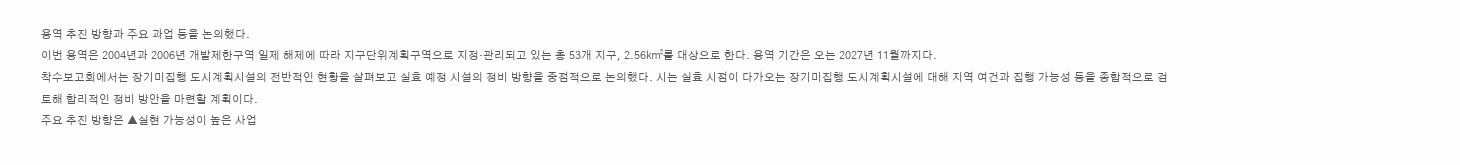용역 추진 방향과 주요 과업 등을 논의했다.
이번 용역은 2004년과 2006년 개발제한구역 일제 해제에 따라 지구단위계획구역으로 지정·관리되고 있는 총 53개 지구, 2.56㎢를 대상으로 한다. 용역 기간은 오는 2027년 11월까지다.
착수보고회에서는 장기미집행 도시계획시설의 전반적인 현황을 살펴보고 실효 예정 시설의 정비 방향을 중점적으로 논의했다. 시는 실효 시점이 다가오는 장기미집행 도시계획시설에 대해 지역 여건과 집행 가능성 등을 종합적으로 검토해 합리적인 정비 방안을 마련할 계획이다.
주요 추진 방향은 ▲실현 가능성이 높은 사업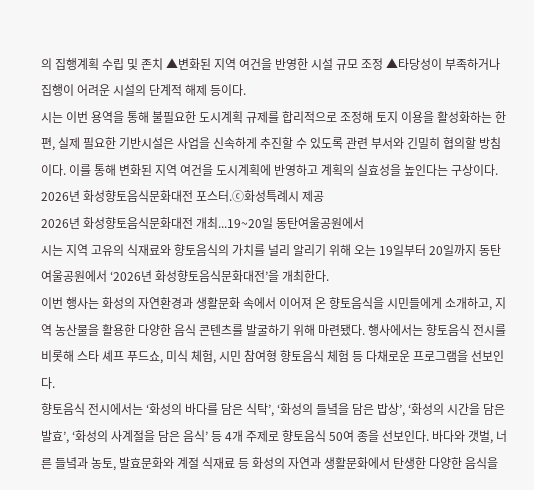의 집행계획 수립 및 존치 ▲변화된 지역 여건을 반영한 시설 규모 조정 ▲타당성이 부족하거나 집행이 어려운 시설의 단계적 해제 등이다.
시는 이번 용역을 통해 불필요한 도시계획 규제를 합리적으로 조정해 토지 이용을 활성화하는 한편, 실제 필요한 기반시설은 사업을 신속하게 추진할 수 있도록 관련 부서와 긴밀히 협의할 방침이다. 이를 통해 변화된 지역 여건을 도시계획에 반영하고 계획의 실효성을 높인다는 구상이다.
2026년 화성향토음식문화대전 포스터.ⓒ화성특례시 제공
2026년 화성향토음식문화대전 개최...19~20일 동탄여울공원에서
시는 지역 고유의 식재료와 향토음식의 가치를 널리 알리기 위해 오는 19일부터 20일까지 동탄여울공원에서 ‘2026년 화성향토음식문화대전’을 개최한다.
이번 행사는 화성의 자연환경과 생활문화 속에서 이어져 온 향토음식을 시민들에게 소개하고, 지역 농산물을 활용한 다양한 음식 콘텐츠를 발굴하기 위해 마련됐다. 행사에서는 향토음식 전시를 비롯해 스타 셰프 푸드쇼, 미식 체험, 시민 참여형 향토음식 체험 등 다채로운 프로그램을 선보인다.
향토음식 전시에서는 ‘화성의 바다를 담은 식탁’, ‘화성의 들녘을 담은 밥상’, ‘화성의 시간을 담은 발효’, ‘화성의 사계절을 담은 음식’ 등 4개 주제로 향토음식 50여 종을 선보인다. 바다와 갯벌, 너른 들녘과 농토, 발효문화와 계절 식재료 등 화성의 자연과 생활문화에서 탄생한 다양한 음식을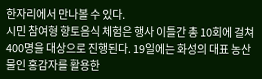한자리에서 만나볼 수 있다.
시민 참여형 향토음식 체험은 행사 이틀간 총 10회에 걸쳐 400명을 대상으로 진행된다. 19일에는 화성의 대표 농산물인 홍감자를 활용한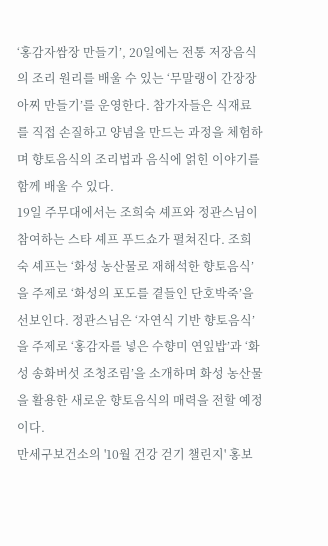‘홍감자쌈장 만들기’, 20일에는 전통 저장음식의 조리 원리를 배울 수 있는 ‘무말랭이 간장장아찌 만들기’를 운영한다. 참가자들은 식재료를 직접 손질하고 양념을 만드는 과정을 체험하며 향토음식의 조리법과 음식에 얽힌 이야기를 함께 배울 수 있다.
19일 주무대에서는 조희숙 셰프와 정관스님이 참여하는 스타 셰프 푸드쇼가 펼쳐진다. 조희숙 셰프는 ‘화성 농산물로 재해석한 향토음식’을 주제로 ‘화성의 포도를 곁들인 단호박죽’을 선보인다. 정관스님은 ‘자연식 기반 향토음식’을 주제로 ‘홍감자를 넣은 수향미 연잎밥’과 ‘화성 송화버섯 조청조림’을 소개하며 화성 농산물을 활용한 새로운 향토음식의 매력을 전할 예정이다.
만세구보건소의 '10월 건강 걷기 챌린지' 홍보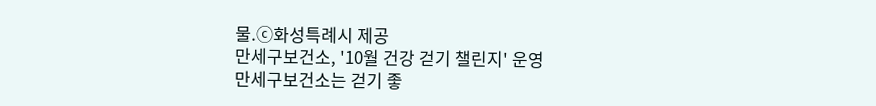물.ⓒ화성특례시 제공
만세구보건소, '10월 건강 걷기 챌린지' 운영
만세구보건소는 걷기 좋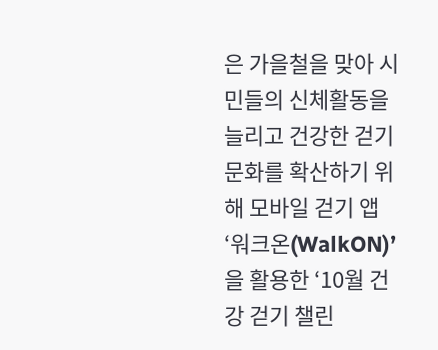은 가을철을 맞아 시민들의 신체활동을 늘리고 건강한 걷기 문화를 확산하기 위해 모바일 걷기 앱 ‘워크온(WalkON)’을 활용한 ‘10월 건강 걷기 챌린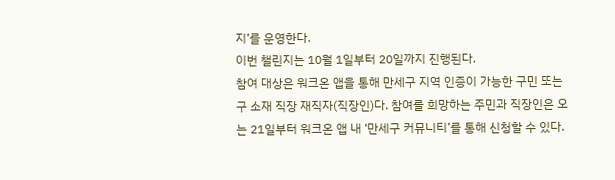지’를 운영한다.
이번 챌린지는 10월 1일부터 20일까지 진행된다.
참여 대상은 워크온 앱을 통해 만세구 지역 인증이 가능한 구민 또는 구 소재 직장 재직자(직장인)다. 참여를 희망하는 주민과 직장인은 오는 21일부터 워크온 앱 내 ‘만세구 커뮤니티’를 통해 신청할 수 있다.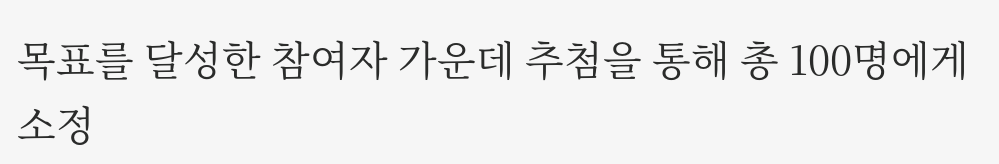목표를 달성한 참여자 가운데 추첨을 통해 총 100명에게 소정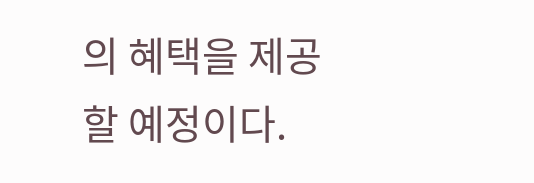의 혜택을 제공할 예정이다.